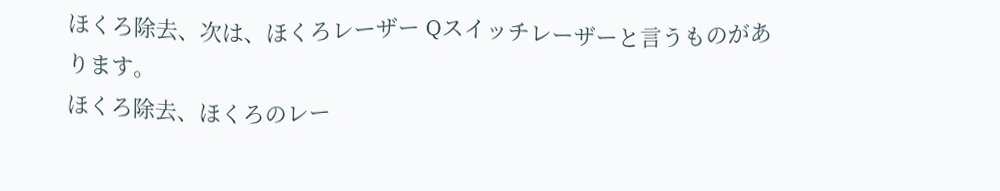ほくろ除去、次は、ほくろレーザー Qスイッチレーザーと言うものがあります。
ほくろ除去、ほくろのレー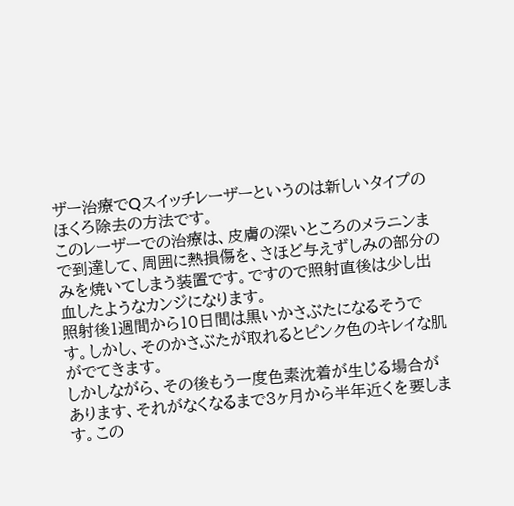ザー治療でQスイッチレーザーというのは新しいタイプのほくろ除去の方法です。
このレーザーでの治療は、皮膚の深いところのメラニンまで到達して、周囲に熱損傷を、さほど与えずしみの部分のみを焼いてしまう装置です。ですので照射直後は少し出血したようなカンジになります。
照射後1週間から10日間は黒いかさぶたになるそうです。しかし、そのかさぶたが取れるとピンク色のキレイな肌がでてきます。
しかしながら、その後もう一度色素沈着が生じる場合があります、それがなくなるまで3ヶ月から半年近くを要します。この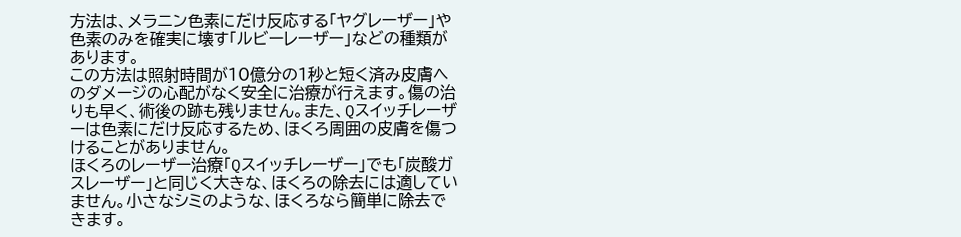方法は、メラニン色素にだけ反応する「ヤグレーザー」や色素のみを確実に壊す「ルビーレーザー」などの種類があります。
この方法は照射時間が10億分の1秒と短く済み皮膚へのダメージの心配がなく安全に治療が行えます。傷の治りも早く、術後の跡も残りません。また、Qスイッチレーザーは色素にだけ反応するため、ほくろ周囲の皮膚を傷つけることがありません。
ほくろのレーザー治療「Qスイッチレーザー」でも「炭酸ガスレーザー」と同じく大きな、ほくろの除去には適していません。小さなシミのような、ほくろなら簡単に除去できます。